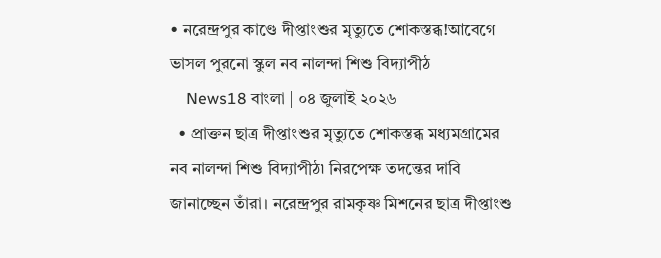• নরেন্দ্রপুর কাণ্ডে দীপ্তাংশুর মৃত্যুতে শোকস্তব্ধ!আবেগে ভাসল পুরনো স্কুল নব নালন্দা শিশু বিদ্যাপীঠ
    News18 বাংলা | ০৪ জুলাই ২০২৬
  • প্রাক্তন ছাত্র দীপ্তাংশুর মৃত্যুতে শোকস্তব্ধ মধ্যমগ্রামের নব নালন্দা শিশু বিদ্যাপীঠ৷ নিরপেক্ষ তদন্তের দাবি জানাচ্ছেন তাঁরা। নরেন্দ্রপুর রামকৃষ্ণ মিশনের ছাত্র দীপ্তাংশু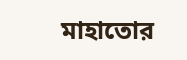মাহাতোর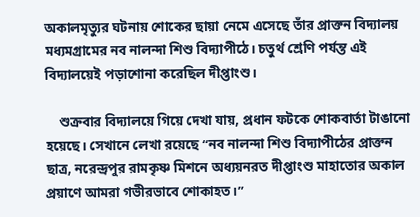অকালমৃত্যুর ঘটনায় শোকের ছায়া নেমে এসেছে তাঁর প্রাক্তন বিদ্যালয় মধ্যমগ্রামের নব নালন্দা শিশু বিদ্যাপীঠে। চতুর্থ শ্রেণি পর্যন্ত এই বিদ্যালয়েই পড়াশোনা করেছিল দীপ্তাংশু।

    শুক্রবার বিদ্যালয়ে গিয়ে দেখা যায়, প্রধান ফটকে শোকবার্তা টাঙানো হয়েছে। সেখানে লেখা রয়েছে “নব নালন্দা শিশু বিদ্যাপীঠের প্রাক্তন ছাত্র, নরেন্দ্রপুর রামকৃষ্ণ মিশনে অধ্যয়নরত দীপ্তাংশু মাহাতোর অকাল প্রয়াণে আমরা গভীরভাবে শোকাহত।”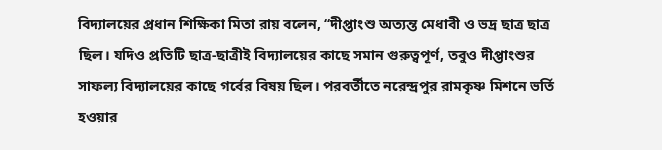বিদ্যালয়ের প্রধান শিক্ষিকা মিতা রায় বলেন, ‘‘দীপ্তাংশু অত্যন্ত মেধাবী ও ভদ্র ছাত্র ছাত্র ছিল। যদিও প্রতিটি ছাত্র-ছাত্রীই বিদ্যালয়ের কাছে সমান গুরুত্বপূর্ণ, তবুও দীপ্তাংশুর সাফল্য বিদ্যালয়ের কাছে গর্বের বিষয় ছিল। পরবর্তীতে নরেন্দ্রপুর রামকৃষ্ণ মিশনে ভর্তি হওয়ার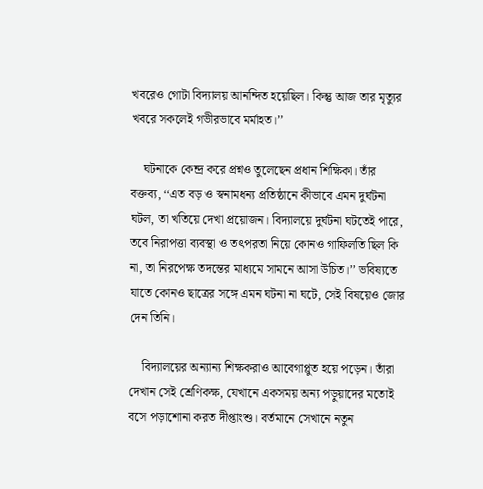খবরেও গোটা বিদ্যালয় আনন্দিত হয়েছিল। কিন্তু আজ তার মৃত্যুর খবরে সকলেই গভীরভাবে মর্মাহত।’’

    ঘটনাকে কেন্দ্র করে প্রশ্নও তুলেছেন প্রধান শিক্ষিকা। তাঁর বক্তব্য, ‘‘এত বড় ও স্বনামধন্য প্রতিষ্ঠানে কীভাবে এমন দুর্ঘটনা ঘটল, তা খতিয়ে দেখা প্রয়োজন। বিদ্যালয়ে দুর্ঘটনা ঘটতেই পারে, তবে নিরাপত্তা ব্যবস্থা ও তৎপরতা নিয়ে কোনও গাফিলতি ছিল কি না, তা নিরপেক্ষ তদন্তের মাধ্যমে সামনে আসা উচিত।’’ ভবিষ্যতে যাতে কোনও ছাত্রের সঙ্গে এমন ঘটনা না ঘটে, সেই বিষয়েও জোর দেন তিনি।

    বিদ্যালয়ের অন্যান্য শিক্ষকরাও আবেগাপ্লুত হয়ে পড়েন। তাঁরা দেখান সেই শ্রেণিকক্ষ, যেখানে একসময় অন্য পড়ুয়াদের মতোই বসে পড়াশোনা করত দীপ্তাংশু। বর্তমানে সেখানে নতুন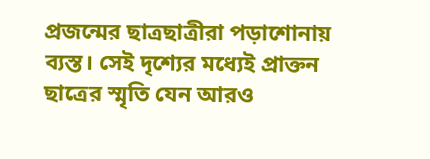প্রজন্মের ছাত্রছাত্রীরা পড়াশোনায় ব্যস্ত। সেই দৃশ্যের মধ্যেই প্রাক্তন ছাত্রের স্মৃতি যেন আরও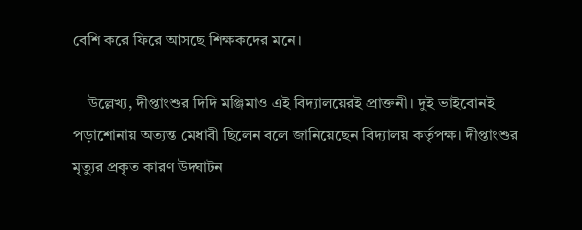বেশি করে ফিরে আসছে শিক্ষকদের মনে।

    উল্লেখ্য, দীপ্তাংশুর দিদি মঞ্জিমাও এই বিদ্যালয়েরই প্রাক্তনী। দুই ভাইবোনই পড়াশোনায় অত্যন্ত মেধাবী ছিলেন বলে জানিয়েছেন বিদ্যালয় কর্তৃপক্ষ। দীপ্তাংশুর মৃত্যুর প্রকৃত কারণ উদ্ঘাটন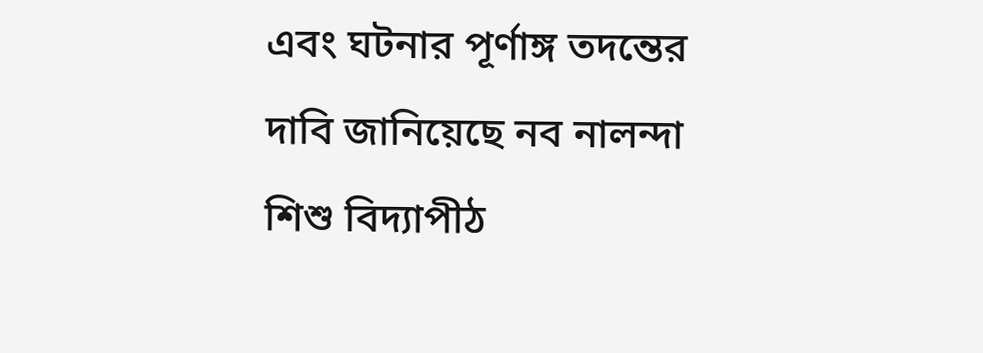এবং ঘটনার পূর্ণাঙ্গ তদন্তের দাবি জানিয়েছে নব নালন্দা শিশু বিদ্যাপীঠ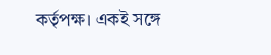কর্তৃপক্ষ। একই সঙ্গে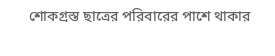শোকগ্রস্ত ছাত্রের পরিবারের পাশে থাকার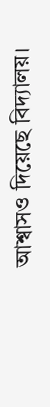আশ্বাসও দিয়েছে বিদ্যালয়।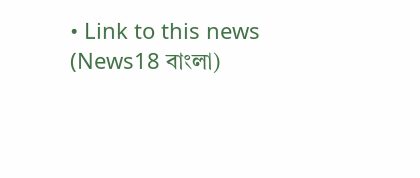• Link to this news (News18 বাংলা)